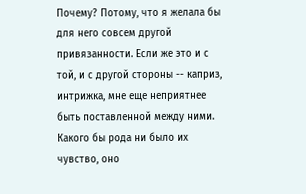Почему? Потому, что я желала бы для него совсем другой привязанности. Если же это и с той, и с другой стороны -- каприз, интрижка, мне еще неприятнее быть поставленной между ними. Какого бы рода ни было их чувство, оно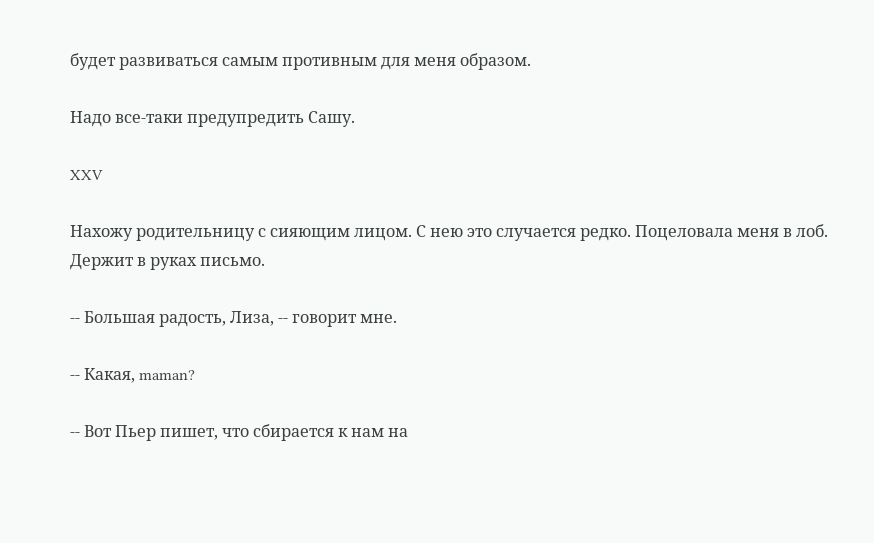будет развиваться самым противным для меня образом.

Надо все-таки предупредить Сашу.

XXV

Нахожу родительницу с сияющим лицом. С нею это случается редко. Поцеловала меня в лоб. Держит в руках письмо.

-- Большая радость, Лиза, -- говорит мне.

-- Какая, maman?

-- Вот Пьер пишет, что сбирается к нам на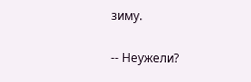зиму.

-- Неужели?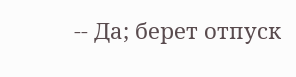-- Да; берет отпуск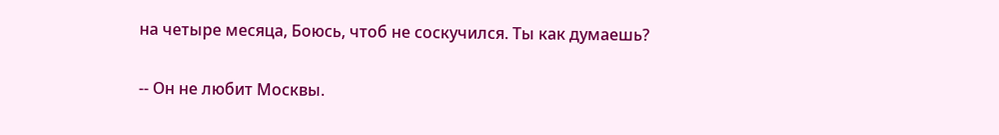на четыре месяца, Боюсь, чтоб не соскучился. Ты как думаешь?

-- Он не любит Москвы.